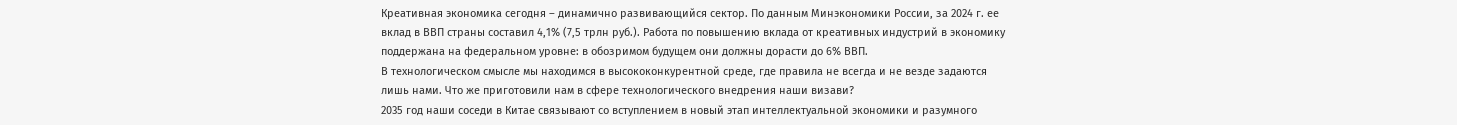Креативная экономика сегодня – динамично развивающийся сектор. По данным Минэкономики России, за 2024 г. ее вклад в ВВП страны составил 4,1% (7,5 трлн руб.). Работа по повышению вклада от креативных индустрий в экономику поддержана на федеральном уровне: в обозримом будущем они должны дорасти до 6% ВВП.
В технологическом смысле мы находимся в высококонкурентной среде, где правила не всегда и не везде задаются лишь нами. Что же приготовили нам в сфере технологического внедрения наши визави?
2035 год наши соседи в Китае связывают со вступлением в новый этап интеллектуальной экономики и разумного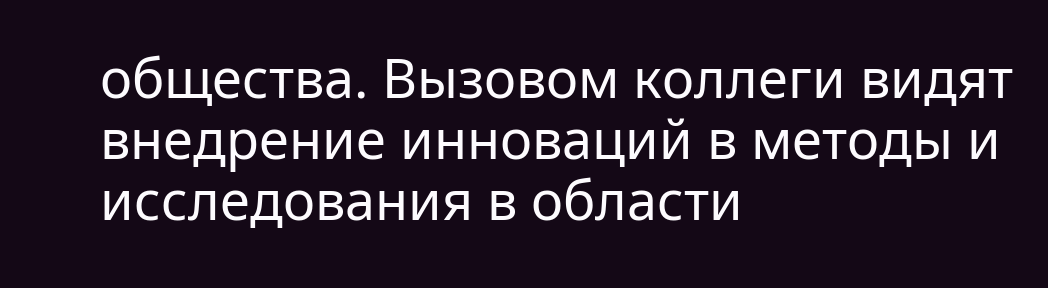общества. Вызовом коллеги видят внедрение инноваций в методы и исследования в области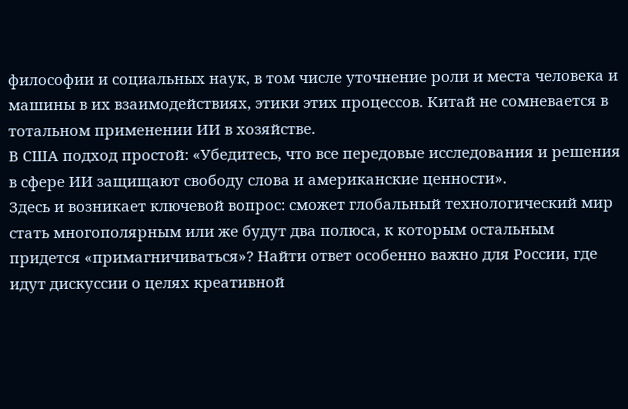философии и социальных наук, в том числе уточнение роли и места человека и машины в их взаимодействиях, этики этих процессов. Китай не сомневается в тотальном применении ИИ в хозяйстве.
В США подход простой: «Убедитесь, что все передовые исследования и решения в сфере ИИ защищают свободу слова и американские ценности».
Здесь и возникает ключевой вопрос: сможет глобальный технологический мир стать многополярным или же будут два полюса, к которым остальным придется «примагничиваться»? Найти ответ особенно важно для России, где идут дискуссии о целях креативной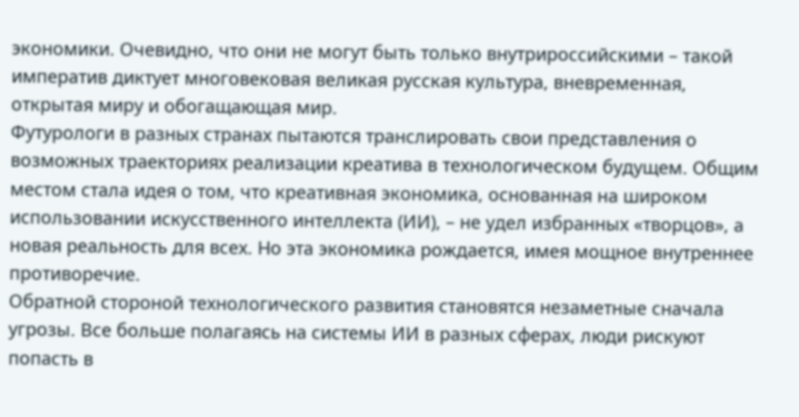экономики. Очевидно, что они не могут быть только внутрироссийскими – такой императив диктует многовековая великая русская культура, вневременная, открытая миру и обогащающая мир.
Футурологи в разных странах пытаются транслировать свои представления о возможных траекториях реализации креатива в технологическом будущем. Общим местом стала идея о том, что креативная экономика, основанная на широком использовании искусственного интеллекта (ИИ), – не удел избранных «творцов», а новая реальность для всех. Но эта экономика рождается, имея мощное внутреннее противоречие.
Обратной стороной технологического развития становятся незаметные сначала угрозы. Все больше полагаясь на системы ИИ в разных сферах, люди рискуют попасть в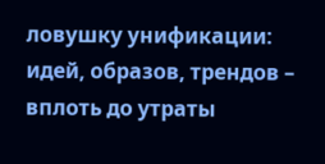ловушку унификации: идей, образов, трендов – вплоть до утраты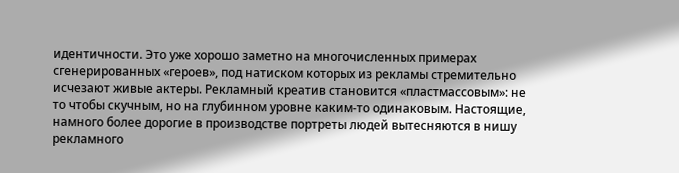идентичности. Это уже хорошо заметно на многочисленных примерах сгенерированных «героев», под натиском которых из рекламы стремительно исчезают живые актеры. Рекламный креатив становится «пластмассовым»: не то чтобы скучным, но на глубинном уровне каким-то одинаковым. Настоящие, намного более дорогие в производстве портреты людей вытесняются в нишу рекламного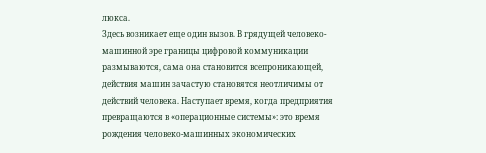люкса.
Здесь возникает еще один вызов. В грядущей человеко-машинной эре границы цифровой коммуникации размываются, сама она становится всепроникающей, действия машин зачастую становятся неотличимы от действий человека. Наступает время, когда предприятия превращаются в «операционные системы»: это время рождения человеко-машинных экономических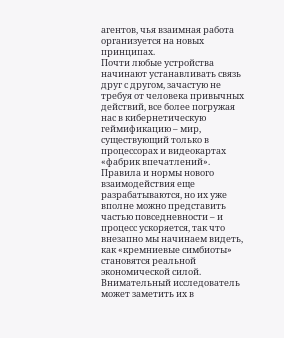агентов, чья взаимная работа организуется на новых принципах.
Почти любые устройства начинают устанавливать связь друг с другом, зачастую не требуя от человека привычных действий, все более погружая нас в кибернетическую геймификацию – мир, существующий только в процессорах и видеокартах «фабрик впечатлений».
Правила и нормы нового взаимодействия еще разрабатываются, но их уже вполне можно представить частью повседневности – и процесс ускоряется, так что внезапно мы начинаем видеть, как «кремниевые симбиоты» становятся реальной экономической силой. Внимательный исследователь может заметить их в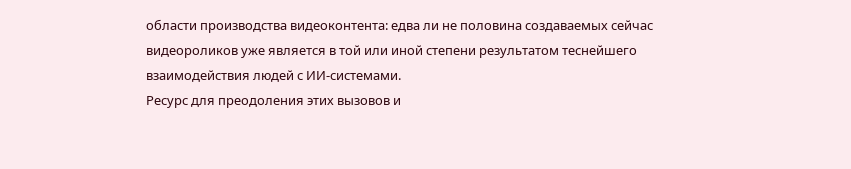области производства видеоконтента: едва ли не половина создаваемых сейчас видеороликов уже является в той или иной степени результатом теснейшего взаимодействия людей с ИИ-системами.
Ресурс для преодоления этих вызовов и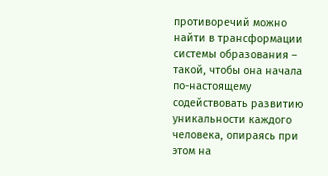противоречий можно найти в трансформации системы образования – такой, чтобы она начала по-настоящему содействовать развитию уникальности каждого человека, опираясь при этом на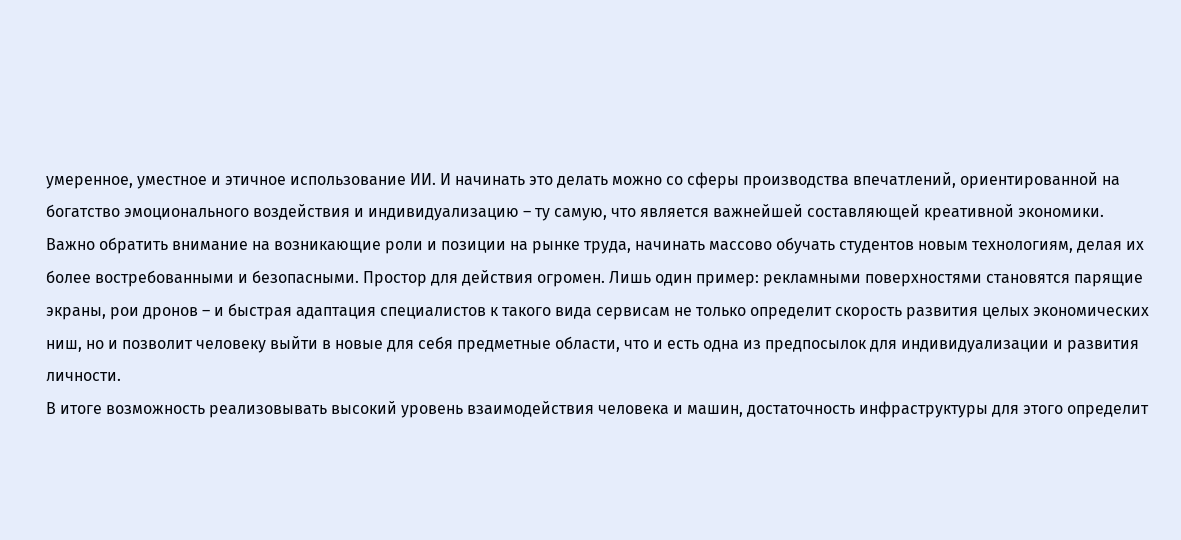умеренное, уместное и этичное использование ИИ. И начинать это делать можно со сферы производства впечатлений, ориентированной на богатство эмоционального воздействия и индивидуализацию – ту самую, что является важнейшей составляющей креативной экономики.
Важно обратить внимание на возникающие роли и позиции на рынке труда, начинать массово обучать студентов новым технологиям, делая их более востребованными и безопасными. Простор для действия огромен. Лишь один пример: рекламными поверхностями становятся парящие экраны, рои дронов – и быстрая адаптация специалистов к такого вида сервисам не только определит скорость развития целых экономических ниш, но и позволит человеку выйти в новые для себя предметные области, что и есть одна из предпосылок для индивидуализации и развития личности.
В итоге возможность реализовывать высокий уровень взаимодействия человека и машин, достаточность инфраструктуры для этого определит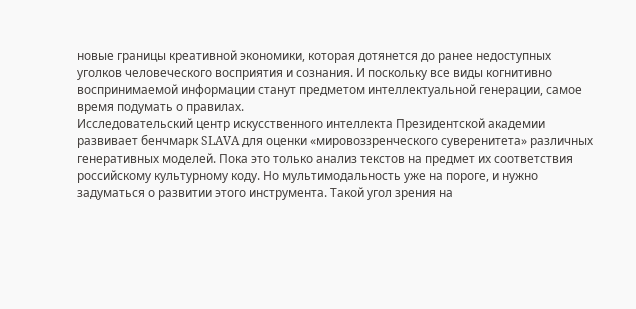новые границы креативной экономики, которая дотянется до ранее недоступных уголков человеческого восприятия и сознания. И поскольку все виды когнитивно воспринимаемой информации станут предметом интеллектуальной генерации, самое время подумать о правилах.
Исследовательский центр искусственного интеллекта Президентской академии развивает бенчмарк SLAVA для оценки «мировоззренческого суверенитета» различных генеративных моделей. Пока это только анализ текстов на предмет их соответствия российскому культурному коду. Но мультимодальность уже на пороге, и нужно задуматься о развитии этого инструмента. Такой угол зрения на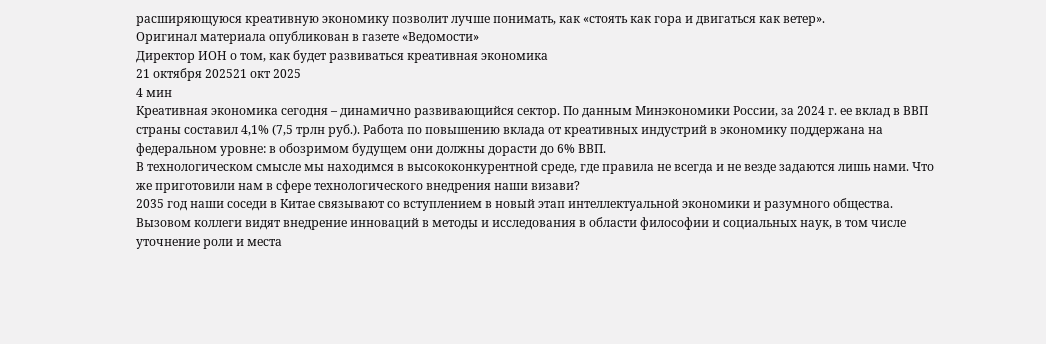расширяющуюся креативную экономику позволит лучше понимать, как «стоять как гора и двигаться как ветер».
Оригинал материала опубликован в газете «Ведомости»
Директор ИОН о том, как будет развиваться креативная экономика
21 октября 202521 окт 2025
4 мин
Креативная экономика сегодня – динамично развивающийся сектор. По данным Минэкономики России, за 2024 г. ее вклад в ВВП страны составил 4,1% (7,5 трлн руб.). Работа по повышению вклада от креативных индустрий в экономику поддержана на федеральном уровне: в обозримом будущем они должны дорасти до 6% ВВП.
В технологическом смысле мы находимся в высококонкурентной среде, где правила не всегда и не везде задаются лишь нами. Что же приготовили нам в сфере технологического внедрения наши визави?
2035 год наши соседи в Китае связывают со вступлением в новый этап интеллектуальной экономики и разумного общества. Вызовом коллеги видят внедрение инноваций в методы и исследования в области философии и социальных наук, в том числе уточнение роли и места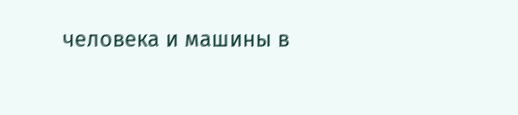человека и машины в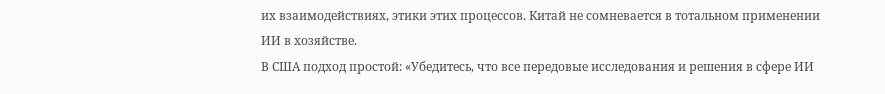их взаимодействиях, этики этих процессов. Китай не сомневается в тотальном применении ИИ в хозяйстве.
В США подход простой: «Убедитесь, что все передовые исследования и решения в сфере ИИ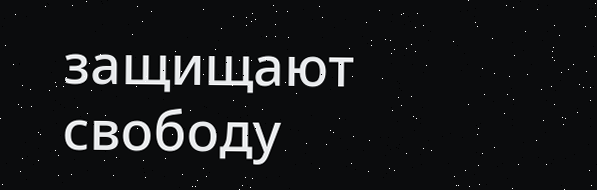защищают свободу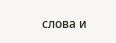слова и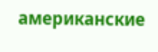американские